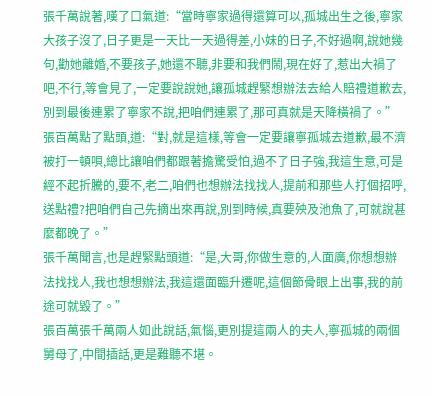張千萬說著,嘆了口氣道:“當時寧家過得還算可以,孤城出生之後,寧家大孩子沒了,日子更是一天比一天過得差,小妹的日子,不好過啊,說她幾句,勸她離婚,不要孩子,她還不聽,非要和我們鬧,現在好了,惹出大禍了吧,不行,等會見了,一定要說說她,讓孤城趕緊想辦法去給人賠禮道歉去,別到最後連累了寧家不說,把咱們連累了,那可真就是天降橫禍了。”
張百萬點了點頭,道:“對,就是這樣,等會一定要讓寧孤城去道歉,最不濟被打一頓唄,總比讓咱們都跟著擔驚受怕,過不了日子強,我這生意,可是經不起折騰的,要不,老二,咱們也想辦法找找人,提前和那些人打個招呼,送點禮?把咱們自己先摘出來再說,別到時候,真要殃及池魚了,可就說甚麼都晚了。”
張千萬聞言,也是趕緊點頭道:“是,大哥,你做生意的,人面廣,你想想辦法找找人,我也想想辦法,我這還面臨升遷呢,這個節骨眼上出事,我的前途可就毀了。”
張百萬張千萬兩人如此說話,氣惱,更別提這兩人的夫人,寧孤城的兩個舅母了,中間插話,更是難聽不堪。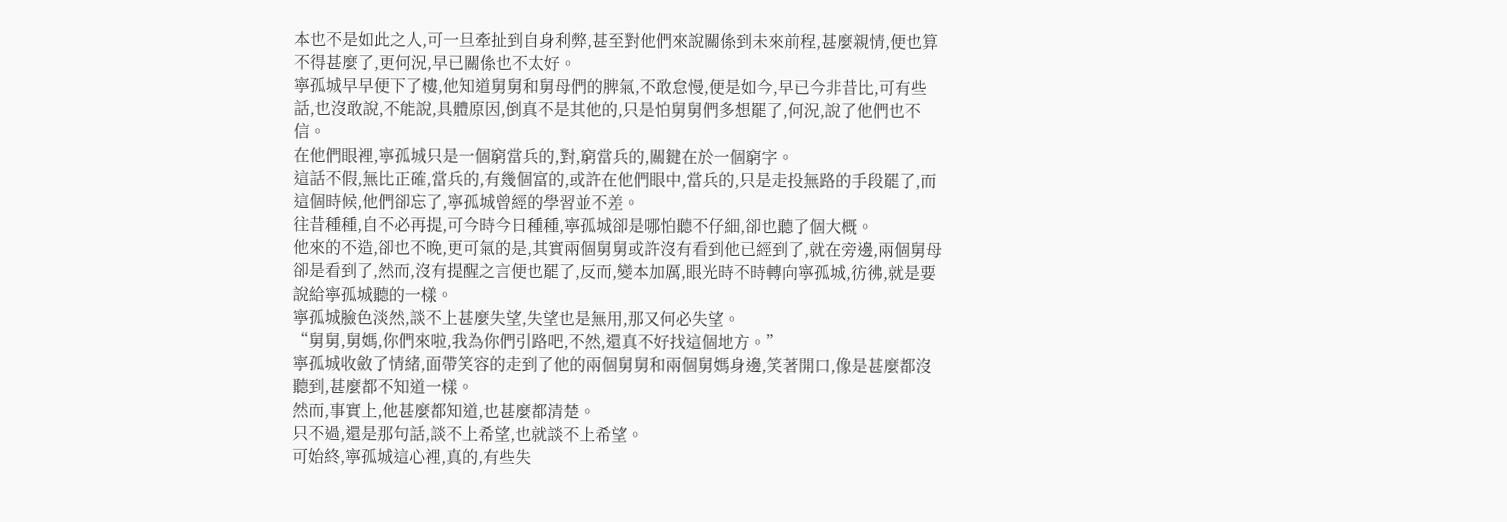本也不是如此之人,可一旦牽扯到自身利弊,甚至對他們來說關係到未來前程,甚麼親情,便也算不得甚麼了,更何況,早已關係也不太好。
寧孤城早早便下了樓,他知道舅舅和舅母們的脾氣,不敢怠慢,便是如今,早已今非昔比,可有些話,也沒敢說,不能說,具體原因,倒真不是其他的,只是怕舅舅們多想罷了,何況,說了他們也不信。
在他們眼裡,寧孤城只是一個窮當兵的,對,窮當兵的,關鍵在於一個窮字。
這話不假,無比正確,當兵的,有幾個富的,或許在他們眼中,當兵的,只是走投無路的手段罷了,而這個時候,他們卻忘了,寧孤城曾經的學習並不差。
往昔種種,自不必再提,可今時今日種種,寧孤城卻是哪怕聽不仔細,卻也聽了個大概。
他來的不造,卻也不晚,更可氣的是,其實兩個舅舅或許沒有看到他已經到了,就在旁邊,兩個舅母卻是看到了,然而,沒有提醒之言便也罷了,反而,變本加厲,眼光時不時轉向寧孤城,彷彿,就是要說給寧孤城聽的一樣。
寧孤城臉色淡然,談不上甚麼失望,失望也是無用,那又何必失望。
“舅舅,舅媽,你們來啦,我為你們引路吧,不然,還真不好找這個地方。”
寧孤城收斂了情緒,面帶笑容的走到了他的兩個舅舅和兩個舅媽身邊,笑著開口,像是甚麼都沒聽到,甚麼都不知道一樣。
然而,事實上,他甚麼都知道,也甚麼都清楚。
只不過,還是那句話,談不上希望,也就談不上希望。
可始終,寧孤城這心裡,真的,有些失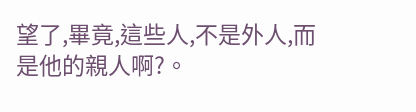望了,畢竟,這些人,不是外人,而是他的親人啊?。